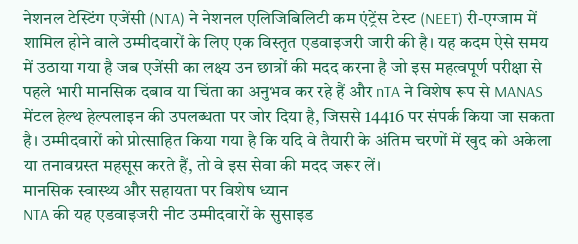नेशनल टेस्टिंग एजेंसी (NTA) ने नेशनल एलिजिबिलिटी कम एंट्रेंस टेस्ट (NEET) री-एग्जाम में शामिल होने वाले उम्मीदवारों के लिए एक विस्तृत एडवाइजरी जारी की है। यह कदम ऐसे समय में उठाया गया है जब एजेंसी का लक्ष्य उन छात्रों की मदद करना है जो इस महत्वपूर्ण परीक्षा से पहले भारी मानसिक दबाव या चिंता का अनुभव कर रहे हैं और nTA ने विशेष रूप से MANAS मेंटल हेल्थ हेल्पलाइन की उपलब्धता पर जोर दिया है, जिससे 14416 पर संपर्क किया जा सकता है। उम्मीदवारों को प्रोत्साहित किया गया है कि यदि वे तैयारी के अंतिम चरणों में खुद को अकेला या तनावग्रस्त महसूस करते हैं, तो वे इस सेवा की मदद जरूर लें।
मानसिक स्वास्थ्य और सहायता पर विशेष ध्यान
NTA की यह एडवाइजरी नीट उम्मीदवारों के सुसाइड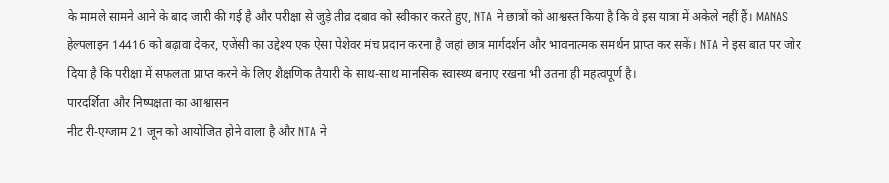के मामले सामने आने के बाद जारी की गई है और परीक्षा से जुड़े तीव्र दबाव को स्वीकार करते हुए, NTA ने छात्रों को आश्वस्त किया है कि वे इस यात्रा में अकेले नहीं हैं। MANAS हेल्पलाइन 14416 को बढ़ावा देकर, एजेंसी का उद्देश्य एक ऐसा पेशेवर मंच प्रदान करना है जहां छात्र मार्गदर्शन और भावनात्मक समर्थन प्राप्त कर सकें। NTA ने इस बात पर जोर दिया है कि परीक्षा में सफलता प्राप्त करने के लिए शैक्षणिक तैयारी के साथ-साथ मानसिक स्वास्थ्य बनाए रखना भी उतना ही महत्वपूर्ण है।
पारदर्शिता और निष्पक्षता का आश्वासन
नीट री-एग्जाम 21 जून को आयोजित होने वाला है और NTA ने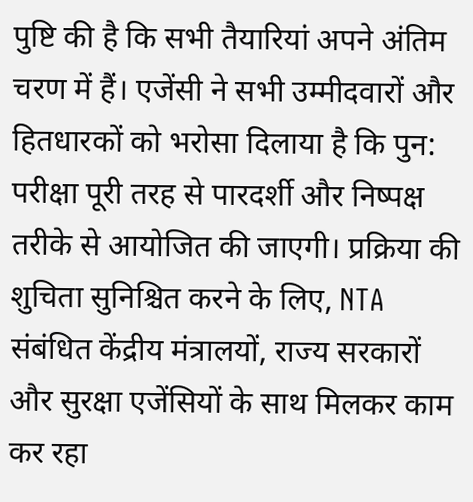पुष्टि की है कि सभी तैयारियां अपने अंतिम चरण में हैं। एजेंसी ने सभी उम्मीदवारों और हितधारकों को भरोसा दिलाया है कि पुन: परीक्षा पूरी तरह से पारदर्शी और निष्पक्ष तरीके से आयोजित की जाएगी। प्रक्रिया की शुचिता सुनिश्चित करने के लिए, NTA संबंधित केंद्रीय मंत्रालयों, राज्य सरकारों और सुरक्षा एजेंसियों के साथ मिलकर काम कर रहा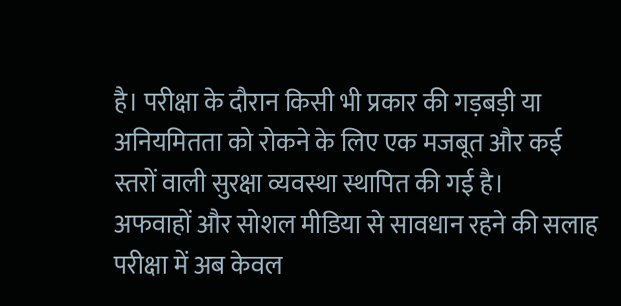है। परीक्षा के दौरान किसी भी प्रकार की गड़बड़ी या अनियमितता को रोकने के लिए एक मजबूत और कई स्तरों वाली सुरक्षा व्यवस्था स्थापित की गई है।
अफवाहों और सोशल मीडिया से सावधान रहने की सलाह
परीक्षा में अब केवल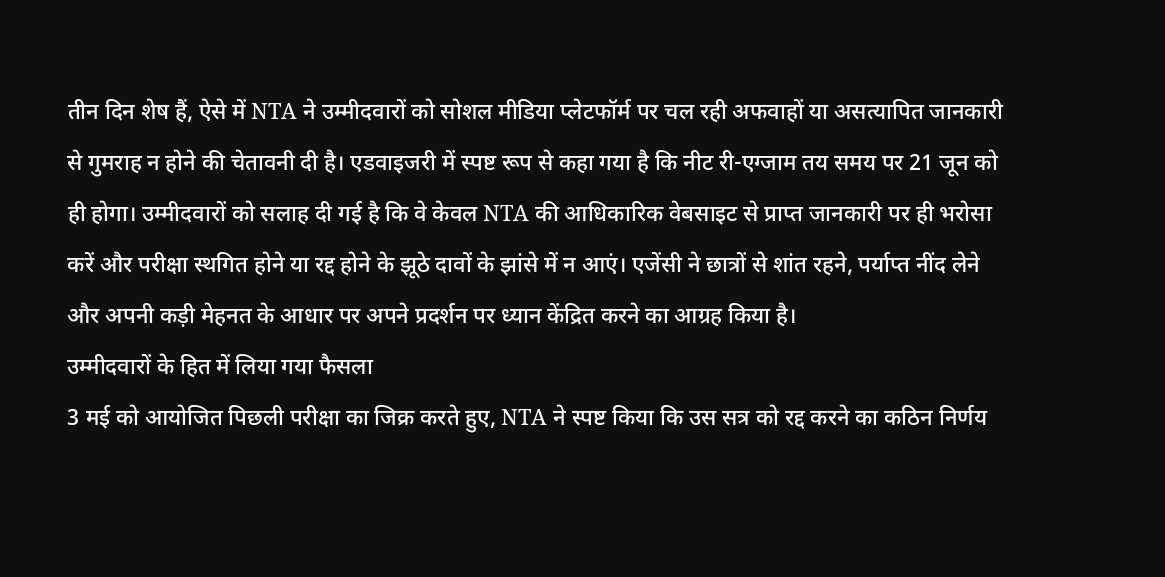तीन दिन शेष हैं, ऐसे में NTA ने उम्मीदवारों को सोशल मीडिया प्लेटफॉर्म पर चल रही अफवाहों या असत्यापित जानकारी से गुमराह न होने की चेतावनी दी है। एडवाइजरी में स्पष्ट रूप से कहा गया है कि नीट री-एग्जाम तय समय पर 21 जून को ही होगा। उम्मीदवारों को सलाह दी गई है कि वे केवल NTA की आधिकारिक वेबसाइट से प्राप्त जानकारी पर ही भरोसा करें और परीक्षा स्थगित होने या रद्द होने के झूठे दावों के झांसे में न आएं। एजेंसी ने छात्रों से शांत रहने, पर्याप्त नींद लेने और अपनी कड़ी मेहनत के आधार पर अपने प्रदर्शन पर ध्यान केंद्रित करने का आग्रह किया है।
उम्मीदवारों के हित में लिया गया फैसला
3 मई को आयोजित पिछली परीक्षा का जिक्र करते हुए, NTA ने स्पष्ट किया कि उस सत्र को रद्द करने का कठिन निर्णय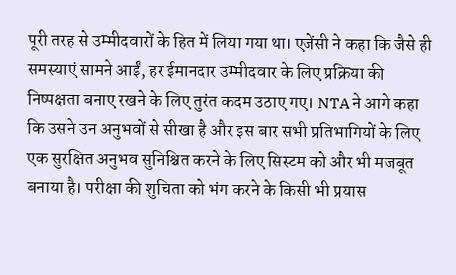पूरी तरह से उम्मीदवारों के हित में लिया गया था। एजेंसी ने कहा कि जैसे ही समस्याएं सामने आईं, हर ईमानदार उम्मीदवार के लिए प्रक्रिया की निष्पक्षता बनाए रखने के लिए तुरंत कदम उठाए गए। NTA ने आगे कहा कि उसने उन अनुभवों से सीखा है और इस बार सभी प्रतिभागियों के लिए एक सुरक्षित अनुभव सुनिश्चित करने के लिए सिस्टम को और भी मजबूत बनाया है। परीक्षा की शुचिता को भंग करने के किसी भी प्रयास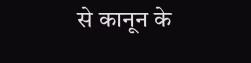से कानून के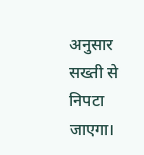अनुसार सख्ती से निपटा जाएगा।